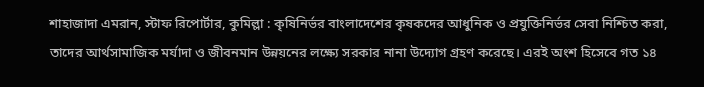শাহাজাদা এমরান, স্টাফ রিপোর্টার, কুমিল্লা : কৃষিনির্ভর বাংলাদেশের কৃষকদের আধুনিক ও প্রযুক্তিনির্ভর সেবা নিশ্চিত করা, তাদের আর্থসামাজিক মর্যাদা ও জীবনমান উন্নয়নের লক্ষ্যে সরকার নানা উদ্যোগ গ্রহণ করেছে। এরই অংশ হিসেবে গত ১৪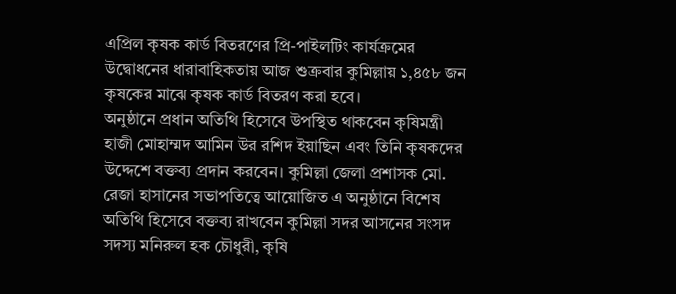এপ্রিল কৃষক কার্ড বিতরণের প্রি-পাইলটিং কার্যক্রমের উদ্বোধনের ধারাবাহিকতায় আজ শুক্রবার কুমিল্লায় ১,৪৫৮ জন কৃষকের মাঝে কৃষক কার্ড বিতরণ করা হবে।
অনুষ্ঠানে প্রধান অতিথি হিসেবে উপস্থিত থাকবেন কৃষিমন্ত্রী হাজী মোহাম্মদ আমিন উর রশিদ ইয়াছিন এবং তিনি কৃষকদের উদ্দেশে বক্তব্য প্রদান করবেন। কুমিল্লা জেলা প্রশাসক মো. রেজা হাসানের সভাপতিত্বে আয়োজিত এ অনুষ্ঠানে বিশেষ অতিথি হিসেবে বক্তব্য রাখবেন কুমিল্লা সদর আসনের সংসদ সদস্য মনিরুল হক চৌধুরী, কৃষি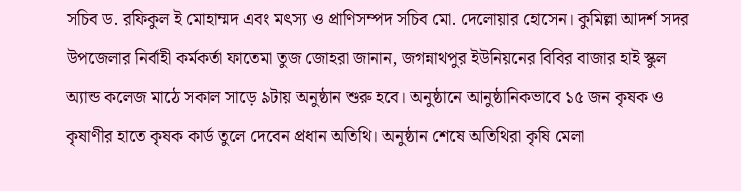সচিব ড. রফিকুল ই মোহাম্মদ এবং মৎস্য ও প্রাণিসম্পদ সচিব মো. দেলোয়ার হোসেন। কুমিল্লা আদর্শ সদর উপজেলার নির্বাহী কর্মকর্তা ফাতেমা তুজ জোহরা জানান, জগন্নাথপুর ইউনিয়নের বিবির বাজার হাই স্কুল অ্যান্ড কলেজ মাঠে সকাল সাড়ে ৯টায় অনুষ্ঠান শুরু হবে। অনুষ্ঠানে আনুষ্ঠানিকভাবে ১৫ জন কৃষক ও কৃষাণীর হাতে কৃষক কার্ড তুলে দেবেন প্রধান অতিথি। অনুষ্ঠান শেষে অতিথিরা কৃষি মেলা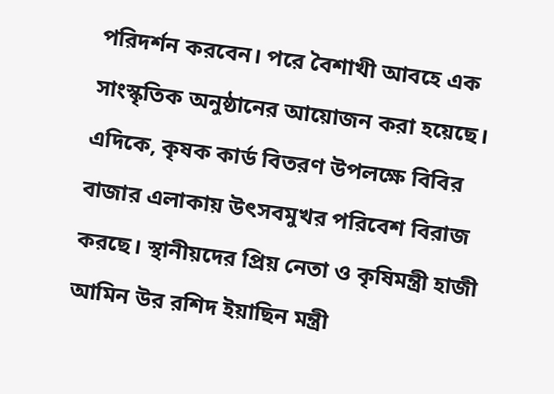পরিদর্শন করবেন। পরে বৈশাখী আবহে এক সাংস্কৃতিক অনুষ্ঠানের আয়োজন করা হয়েছে।
এদিকে, কৃষক কার্ড বিতরণ উপলক্ষে বিবির বাজার এলাকায় উৎসবমুখর পরিবেশ বিরাজ করছে। স্থানীয়দের প্রিয় নেতা ও কৃষিমন্ত্রী হাজী আমিন উর রশিদ ইয়াছিন মন্ত্রী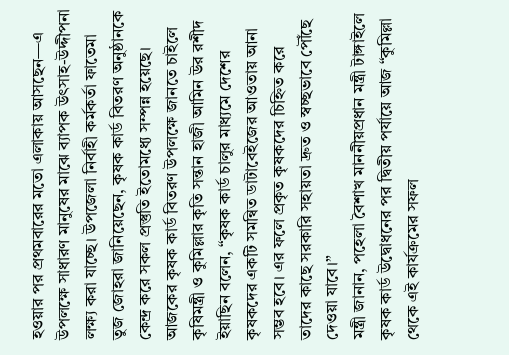হওয়ার পর প্রথমবারের মতো এলাকায় আসছেন—এ উপলক্ষে সাধারণ মানুষের মাঝে ব্যাপক উৎসাহ-উদ্দীপনা লক্ষ্য করা যাচ্ছে। উপজেলা নির্বাহী কর্মকর্তা ফাতেমা তুজ জোহরা জানিয়েছেন, কৃষক কার্ড বিতরণ অনুষ্ঠানকে কেন্দ্র করে সকল প্রস্তুতি ইতোমধ্যে সম্পন্ন হয়েছে।
আজকের কৃষক কার্ড বিতরণ উপলক্ষে জানতে চাইলে কৃষিমন্ত্রী ও কুমিল্লার কৃতি সন্তান হাজী আমিন উর রশীদ ইয়াছিন বলেন, “কৃষক কার্ড চালুর মাধ্যমে দেশের কৃষকদের একটি সমন্বিত ডাটাবেইজের আওতায় আনা সম্ভব হবে। এর ফলে প্রকৃত কৃষকদের চিহ্নিত করে তাদের কাছে সরকারি সহায়তা দ্রুত ও স্বচ্ছভাবে পৌঁছে দেওয়া যাবে।”
মন্ত্রী জানান, পহেলা বৈশাখ মাননীয়প্রধান মন্ত্রী টাঙ্গাইলে কৃষক কার্ড উদ্বোধনের পর দ্বিতীয় পর্যায়ে আজ “কুমিল্লা থেকে এই কার্যক্রমের সফল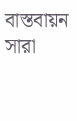বাস্তবায়ন সারা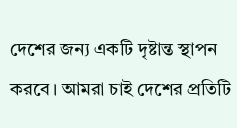দেশের জন্য একটি দৃষ্টান্ত স্থাপন করবে। আমরা চাই দেশের প্রতিটি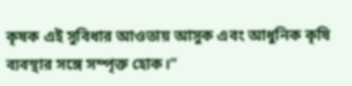কৃষক এই সুবিধার আওতায় আসুক এবং আধুনিক কৃষি ব্যবস্থার সঙ্গে সম্পৃক্ত হোক।”